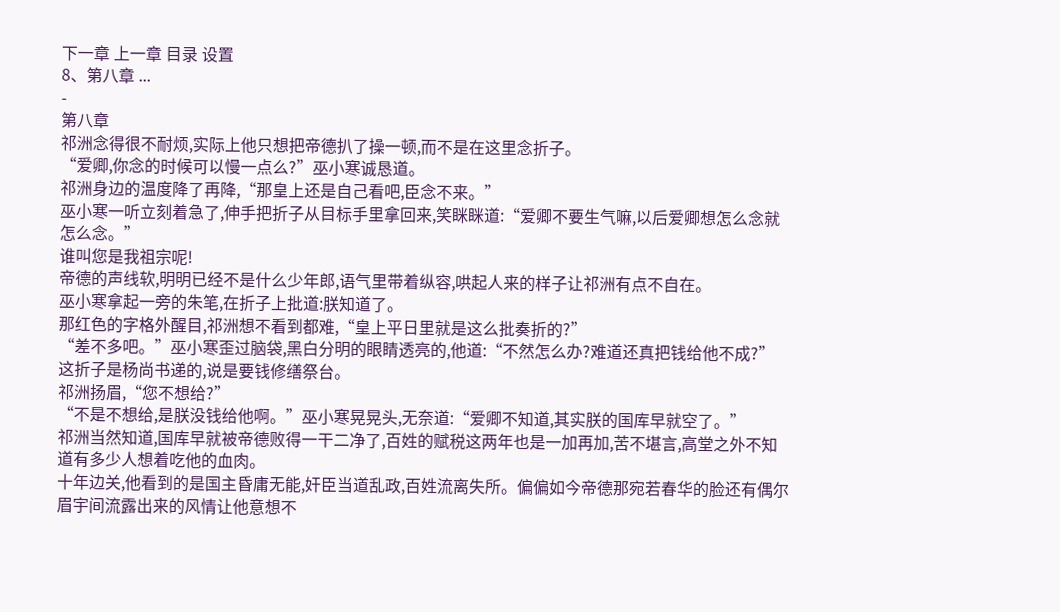下一章 上一章 目录 设置
8、第八章 ...
-
第八章
祁洲念得很不耐烦,实际上他只想把帝德扒了操一顿,而不是在这里念折子。
“爱卿,你念的时候可以慢一点么?”巫小寒诚恳道。
祁洲身边的温度降了再降,“那皇上还是自己看吧,臣念不来。”
巫小寒一听立刻着急了,伸手把折子从目标手里拿回来,笑眯眯道:“爱卿不要生气嘛,以后爱卿想怎么念就怎么念。”
谁叫您是我祖宗呢!
帝德的声线软,明明已经不是什么少年郎,语气里带着纵容,哄起人来的样子让祁洲有点不自在。
巫小寒拿起一旁的朱笔,在折子上批道:朕知道了。
那红色的字格外醒目,祁洲想不看到都难,“皇上平日里就是这么批奏折的?”
“差不多吧。”巫小寒歪过脑袋,黑白分明的眼睛透亮的,他道:“不然怎么办?难道还真把钱给他不成?”
这折子是杨尚书递的,说是要钱修缮祭台。
祁洲扬眉,“您不想给?”
“不是不想给,是朕没钱给他啊。”巫小寒晃晃头,无奈道:“爱卿不知道,其实朕的国库早就空了。”
祁洲当然知道,国库早就被帝德败得一干二净了,百姓的赋税这两年也是一加再加,苦不堪言,高堂之外不知道有多少人想着吃他的血肉。
十年边关,他看到的是国主昏庸无能,奸臣当道乱政,百姓流离失所。偏偏如今帝德那宛若春华的脸还有偶尔眉宇间流露出来的风情让他意想不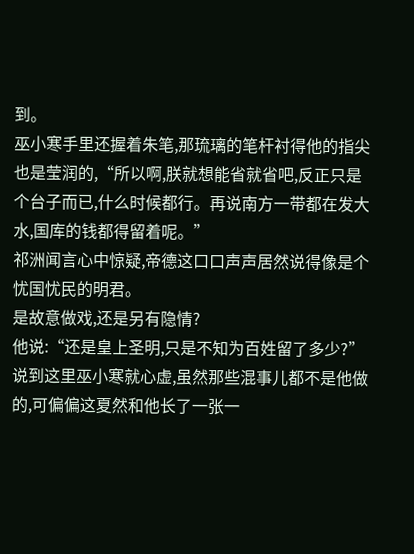到。
巫小寒手里还握着朱笔,那琉璃的笔杆衬得他的指尖也是莹润的,“所以啊,朕就想能省就省吧,反正只是个台子而已,什么时候都行。再说南方一带都在发大水,国库的钱都得留着呢。”
祁洲闻言心中惊疑,帝德这口口声声居然说得像是个忧国忧民的明君。
是故意做戏,还是另有隐情?
他说:“还是皇上圣明,只是不知为百姓留了多少?”
说到这里巫小寒就心虚,虽然那些混事儿都不是他做的,可偏偏这夏然和他长了一张一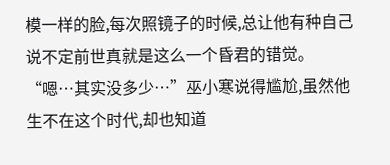模一样的脸,每次照镜子的时候,总让他有种自己说不定前世真就是这么一个昏君的错觉。
“嗯…其实没多少…”巫小寒说得尴尬,虽然他生不在这个时代,却也知道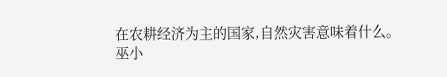在农耕经济为主的国家,自然灾害意味着什么。
巫小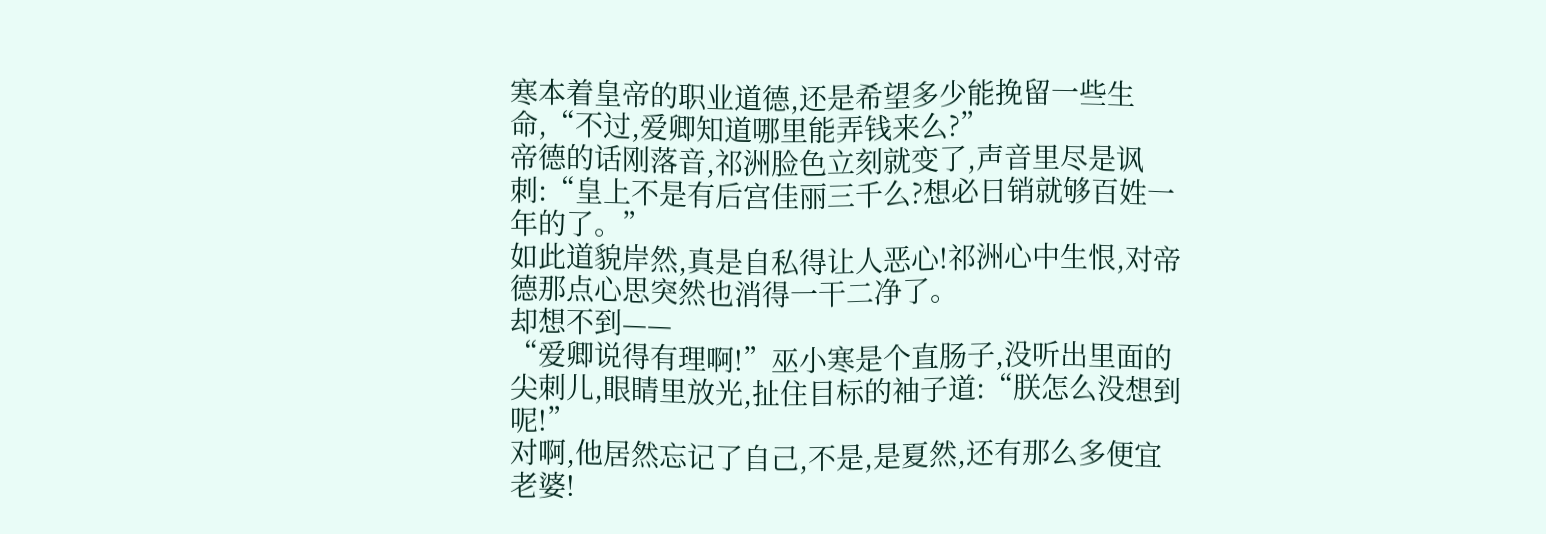寒本着皇帝的职业道德,还是希望多少能挽留一些生命,“不过,爱卿知道哪里能弄钱来么?”
帝德的话刚落音,祁洲脸色立刻就变了,声音里尽是讽刺:“皇上不是有后宫佳丽三千么?想必日销就够百姓一年的了。”
如此道貌岸然,真是自私得让人恶心!祁洲心中生恨,对帝德那点心思突然也消得一干二净了。
却想不到——
“爱卿说得有理啊!”巫小寒是个直肠子,没听出里面的尖刺儿,眼睛里放光,扯住目标的袖子道:“朕怎么没想到呢!”
对啊,他居然忘记了自己,不是,是夏然,还有那么多便宜老婆!